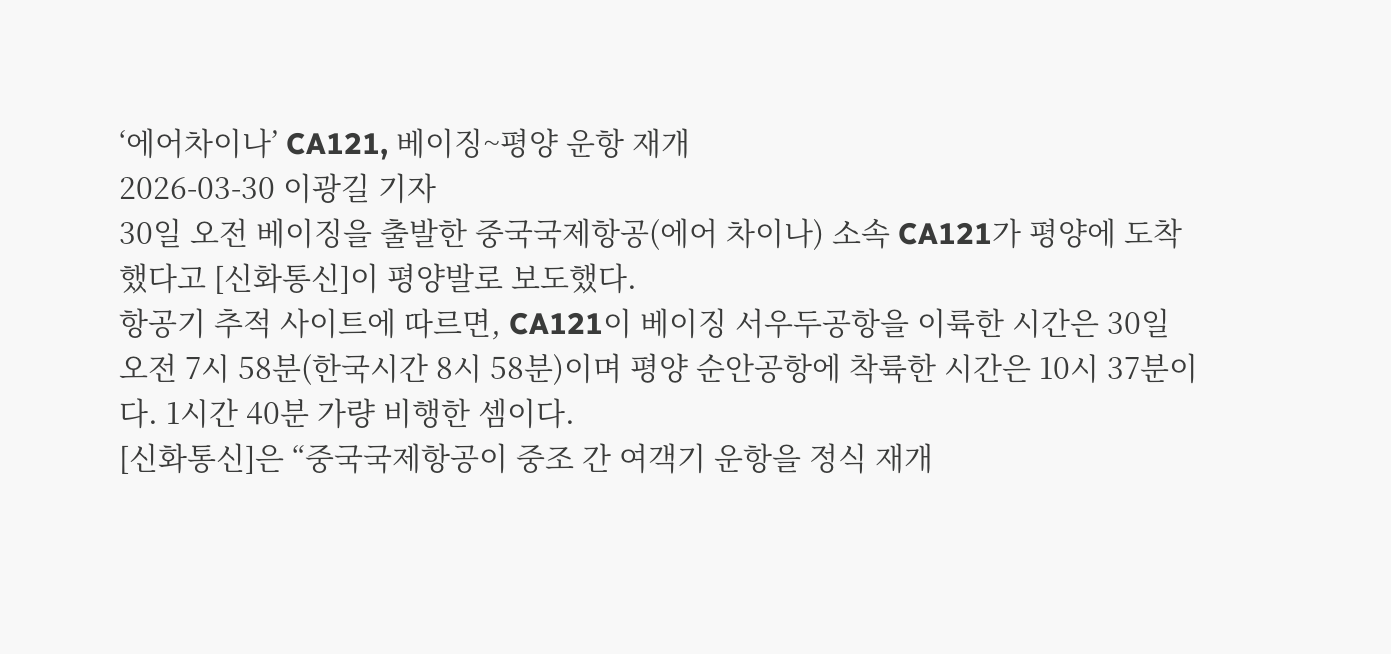‘에어차이나’ CA121, 베이징~평양 운항 재개
2026-03-30 이광길 기자
30일 오전 베이징을 출발한 중국국제항공(에어 차이나) 소속 CA121가 평양에 도착했다고 [신화통신]이 평양발로 보도했다.
항공기 추적 사이트에 따르면, CA121이 베이징 서우두공항을 이륙한 시간은 30일 오전 7시 58분(한국시간 8시 58분)이며 평양 순안공항에 착륙한 시간은 10시 37분이다. 1시간 40분 가량 비행한 셈이다.
[신화통신]은 “중국국제항공이 중조 간 여객기 운항을 정식 재개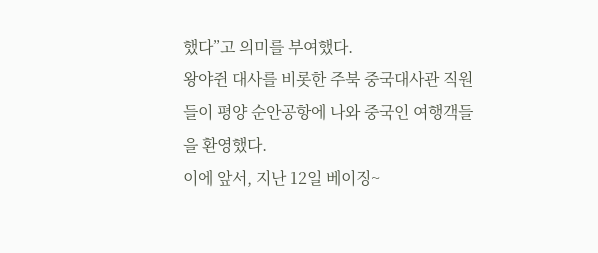했다”고 의미를 부여했다.
왕야쥔 대사를 비롯한 주북 중국대사관 직원들이 평양 순안공항에 나와 중국인 여행객들을 환영했다.
이에 앞서, 지난 12일 베이징~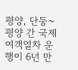평양, 단둥~평양 간 국제여객열차 운행이 6년 만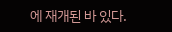에 재개된 바 있다.